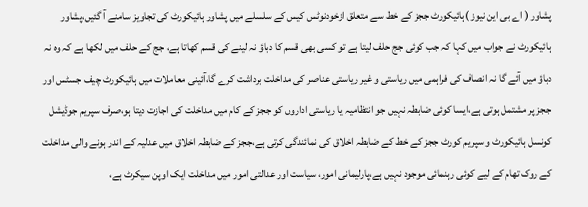پشاور ( اے بی این نیوز )ہائیکورٹ ججز کے خط سے متعلق ازخودنوٹس کیس کے سلسلے میں پشاور ہائیکورٹ کی تجاویز سامنے آ گئیں،پشاور ہائیکورٹ نے جواب میں کہا کہ جب کوئی جج حلف لیتا ہے تو کسی بھی قسم کا دباؤ نہ لینے کی قسم کھاتا ہے، جج کے حلف میں لکھا ہے کہ وہ نہ دباؤ میں آئے گا نہ انصاف کی فراہمی میں ریاستی و غیر ریاستی عناصر کی مداخلت برداشت کرے گا،آئینی معاملات میں ہائیکورٹ چیف جسٹس اور ججز پر مشتمل ہوتی ہے،ایسا کوئی ضابطہ نہیں جو انتظامیہ یا ریاستی اداروں کو ججز کے کام میں مداخلت کی اجازت دیتا ہو،صرف سپریم جوڈیشل کونسل ہائیکورٹ و سپریم کورٹ ججز کے خط کے ضابطہ اخلاق کی نمائندگی کرتی ہے،ججز کے ضابطہ اخلاق میں عدلیہ کے اندر ہونے والی مداخلت کے روک تھام کے لیے کوئی رہنمائی موجود نہیں ہے،پارلیمانی امور، سیاست اور عدالتی امور میں مداخلت ایک اوپن سیکرٹ ہے،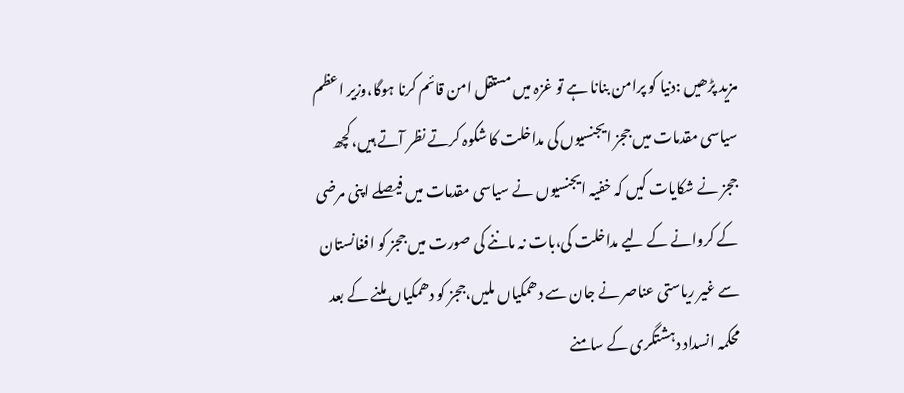مزید پڑھیں :دنیا کو پرامن بنانا ہے تو غزہ میں مستقل امن قائم کرنا ہوگا،وزیر اعظم
سیاسی مقدمات میں ججز ایجنسیوں کی مداخلت کا شکوہ کرتے نظر آتے ہیں،کچھ ججز نے شکایات کیں کہ خفیہ ایجنسیوں نے سیاسی مقدمات میں فیصلے اپنی مرضی کے کروانے کے لیے مداخلت کی،بات نہ ماننے کی صورت میں ججز کو افغانستان سے غیر ریاستی عناصر نے جان سے دھمکیاں ملیں،ججز کو دھمکیاں ملنے کے بعد محکمہ انسداد دہشتگری کے سامنے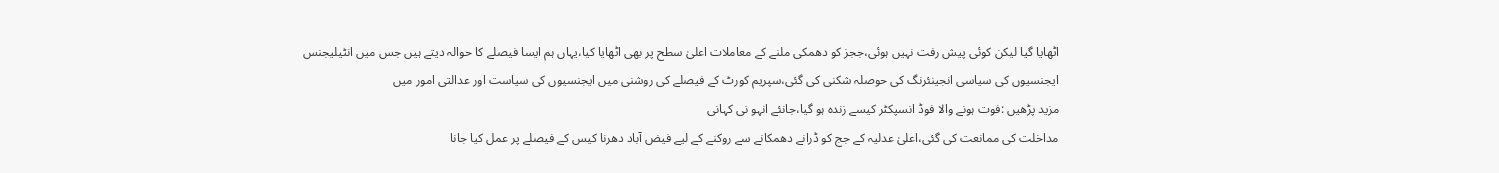اٹھایا گیا لیکن کوئی پیش رفت نہیں ہوئی،ججز کو دھمکی ملنے کے معاملات اعلیٰ سطح پر بھی اٹھایا کیا،یہاں ہم ایسا فیصلے کا حوالہ دیتے ہیں جس میں انٹیلیجنس ایجنسیوں کی سیاسی انجینئرنگ کی حوصلہ شکنی کی گئی،سپریم کورٹ کے فیصلے کی روشنی میں ایجنسیوں کی سیاست اور عدالتی امور میں
مزید پڑھیں :فوت ہونے والا فوڈ انسپکٹر کیسے زندہ ہو گیا،جانئے انہو نی کہانی
مداخلت کی ممانعت کی گئی،اعلیٰ عدلیہ کے جج کو ڈرانے دھمکانے سے روکنے کے لیے فیض آباد دھرنا کیس کے فیصلے پر عمل کیا جانا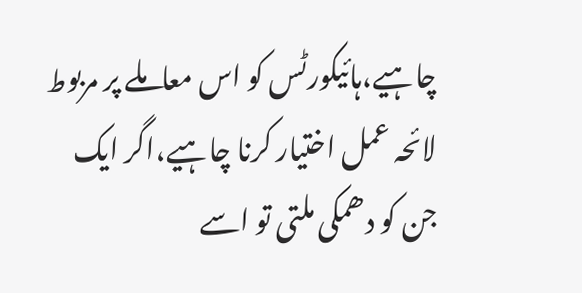چاہیے،ہائیکورٹس کو اس معاملے پر مربوط لائحہ عمل اختیار کرنا چاہیے،اگر ایک جن کو دھمکی ملتی تو اسے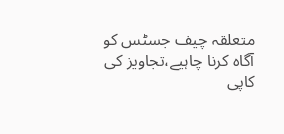متعلقہ چیف جسٹس کو آگاہ کرنا چاہیے،تجاویز کی کاپی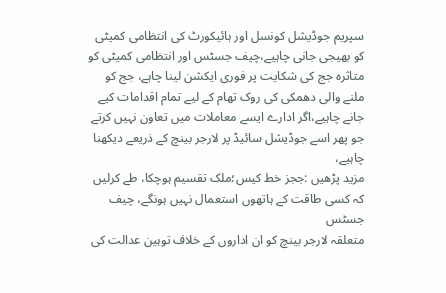سپریم جوڈیشل کونسل اور ہائیکورٹ کی انتظامی کمیٹی کو بھیجی جانی چاہیے،چیف جسٹس اور انتظامی کمیٹی کو متاثرہ جج کی شکایت پر فوری ایکشن لینا چاہے، جج کو ملنے والی دھمکی کی روک تھام کے لیے تمام اقدامات کیے جانے چاہیے،اگر ادارے ایسے معاملات میں تعاون نہیں کرتے جو پھر اسے جوڈیشل سائیڈ پر لارجر بینچ کے ذریعے دیکھنا چاہیے،
مزید پڑھیں :ججز خط کیس؛ملک تقسیم ہوچکا، طے کرلیں کہ کسی طاقت کے ہاتھوں استعمال نہیں ہونگے، چیف جسٹس
متعلقہ لارجر بینچ کو ان اداروں کے خلاف توہین عدالت کی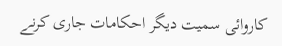کاروائی سمیت دیگر احکامات جاری کرنے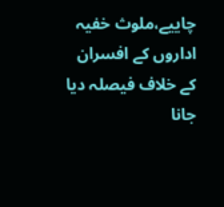چاییے،ملوث خفیہ اداروں کے افسران کے خلاف فیصلہ دیا جانا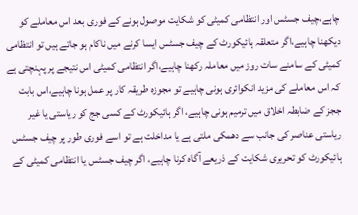چاہے،چیف جسٹس اور انتظامی کمیٹی کو شکایت موصول ہونے کے فوری بعد اس معاملے کو دیکھنا چاہیے،اگر متعلقہ ہائیکورٹ کے چیف جسٹس ایسا کرنے میں ناکام ہو جاتے ہیں تو انتظامی کمیٹی کے سامنے سات روز میں معاملہ رکھنا چاہیے،اگر انتظامی کمیٹی اس نتیجے پر پہنچتی ہے کہ اس معاملے کی مزید انکوائری ہونی چاہیے تو مجوزہ طریقہ کار پر عمل ہونا چاہیے،اس بابت ججز کے ضابطہ اخلاق میں ترمیم ہونی چاہیے، اگر ہائیکورٹ کے کسی جج کو ریاستی یا غیر ریاستی عناصر کی جانب سے دھمکی ملتی ہے یا مداخلت ہے تو اسے فوری طور پر چیف جسٹس ہائیکورٹ کو تحریری شکایت کے ذریعے آگاہ کرنا چاہیے، اگر چیف جسٹس یا انتظامی کمیٹی کے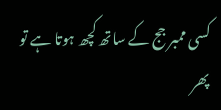کسی ممبر جج کے ساتھ کچھ ہوتا ہے تو پھر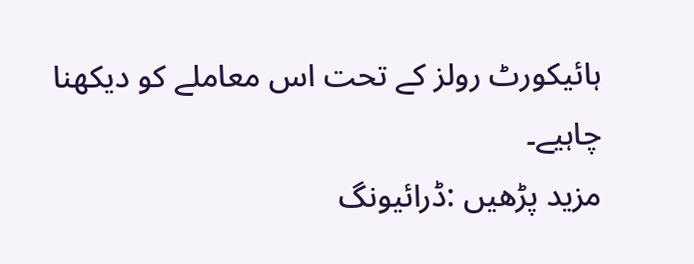ہائیکورٹ رولز کے تحت اس معاملے کو دیکھنا چاہیے۔
مزید پڑھیں :ڈرائیونگ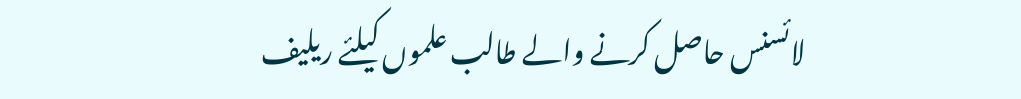لائسنس حاصل کرنے والے طالب علموں کیلئے ریلیف